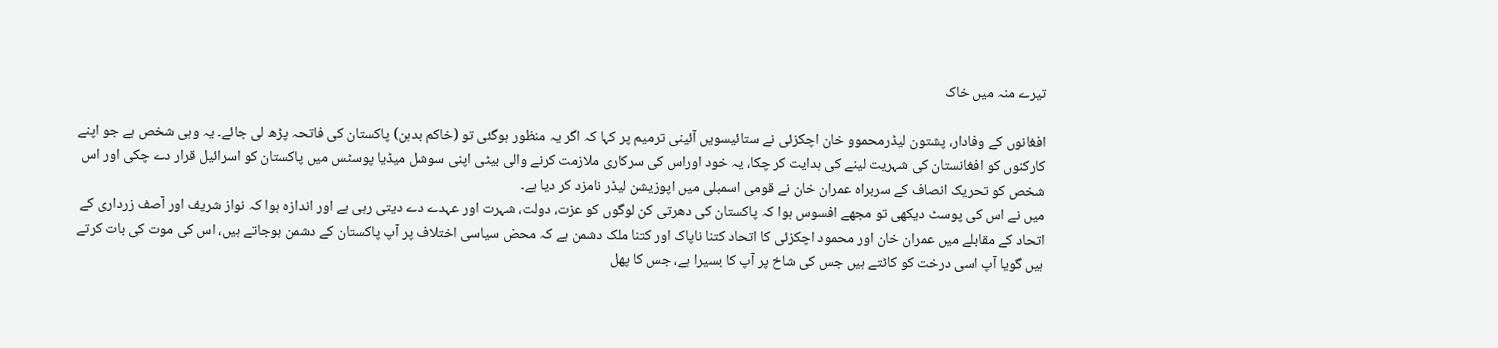تیرے منہ میں خاک

افغانوں کے وفادار، پشتون لیڈرمحموو خان اچکزئی نے ستائیسویں آئینی ترمیم پر کہا کہ اگر یہ منظور ہوگئی تو (خاکم بدہن) پاکستان کی فاتحہ پڑھ لی جائے۔ یہ وہی شخص ہے جو اپنے کارکنوں کو افغانستان کی شہریت لینے کی ہدایت کر چکا، یہ خود اوراس کی سرکاری ملازمت کرنے والی بیٹی اپنی سوشل میڈیا پوسٹس میں پاکستان کو اسرائیل قرار دے چکی اور اس شخص کو تحریک انصاف کے سربراہ عمران خان نے قومی اسمبلی میں اپوزیشن لیڈر نامزد کر دیا ہے۔
میں نے اس کی پوسٹ دیکھی تو مجھے افسوس ہوا کہ پاکستان کی دھرتی کن لوگوں کو عزت، دولت، شہرت اور عہدے دے دیتی رہی ہے اور اندازہ ہوا کہ نواز شریف اور آصف زرداری کے اتحاد کے مقابلے میں عمران خان اور محمود اچکزئی کا اتحاد کتنا ناپاک اور کتنا ملک دشمن ہے کہ محض سیاسی اختلاف پر آپ پاکستان کے دشمن ہوجاتے ہیں، اس کی موت کی بات کرتے ہیں گویا آپ اسی درخت کو کاٹتے ہیں جس کی شاخ پر آپ کا بسیرا ہے، جس کا پھل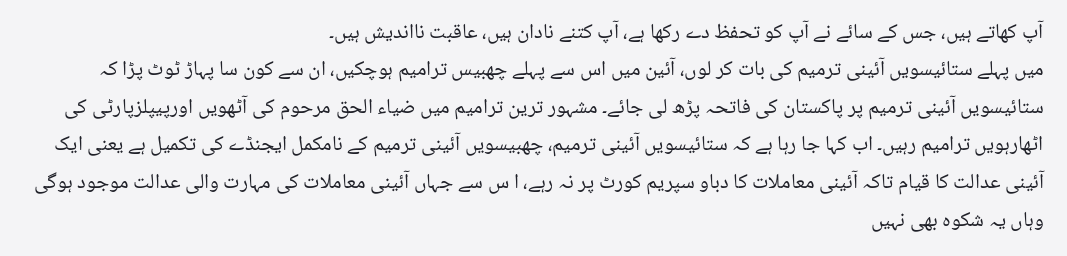آپ کھاتے ہیں، جس کے سائے نے آپ کو تحفظ دے رکھا ہے، آپ کتنے نادان ہیں، عاقبت نااندیش ہیں۔
میں پہلے ستائیسویں آئینی ترمیم کی بات کر لوں، آئین میں اس سے پہلے چھبیس ترامیم ہوچکیں، ان سے کون سا پہاڑ ٹوٹ پڑا کہ ستائیسویں آئینی ترمیم پر پاکستان کی فاتحہ پڑھ لی جائے۔ مشہور ترین ترامیم میں ضیاء الحق مرحوم کی آٹھویں اورپیپلزپارٹی کی اٹھارہویں ترامیم رہیں۔ اب کہا جا رہا ہے کہ ستائیسویں آئینی ترمیم، چھبیسویں آئینی ترمیم کے نامکمل ایجنڈے کی تکمیل ہے یعنی ایک آئینی عدالت کا قیام تاکہ آئینی معاملات کا دباو سپریم کورٹ پر نہ رہے، ا س سے جہاں آئینی معاملات کی مہارت والی عدالت موجود ہوگی وہاں یہ شکوہ بھی نہیں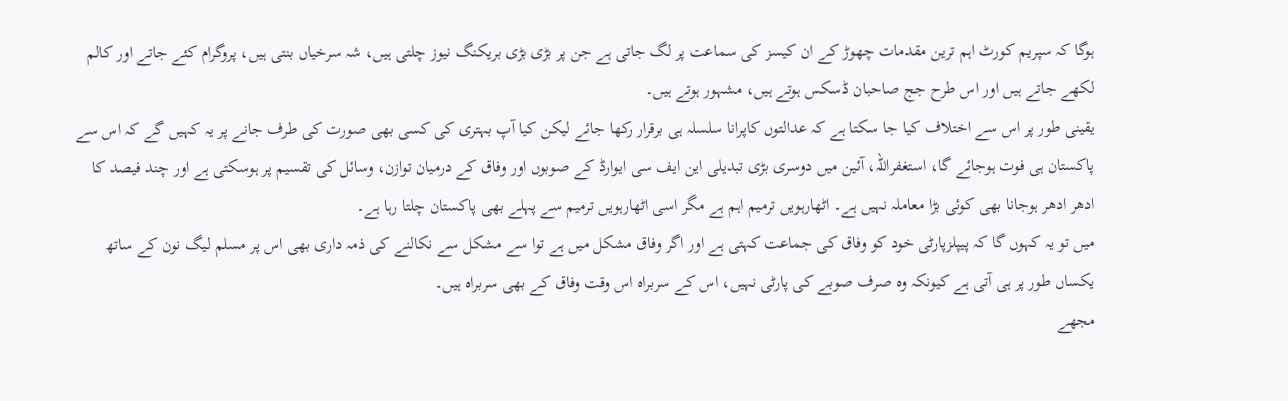ہوگا کہ سپریم کورٹ اہم ترین مقدمات چھوڑ کے ان کیسز کی سماعت پر لگ جاتی ہے جن پر بڑی بڑی بریکنگ نیوز چلتی ہیں، شہ سرخیاں بنتی ہیں، پروگرام کئے جاتے اور کالم لکھے جاتے ہیں اور اس طرح جج صاحبان ڈسکس ہوتے ہیں، مشہور ہوتے ہیں۔
یقینی طور پر اس سے اختلاف کیا جا سکتا ہے کہ عدالتوں کاپرانا سلسلہ ہی برقرار رکھا جائے لیکن کیا آپ بہتری کی کسی بھی صورت کی طرف جانے پر یہ کہیں گے کہ اس سے پاکستان ہی فوت ہوجائے گا، استغفراللہ، آئین میں دوسری بڑی تبدیلی این ایف سی ایوارڈ کے صوبوں اور وفاق کے درمیان توازن، وسائل کی تقسیم پر ہوسکتی ہے اور چند فیصد کا ادھر ادھر ہوجانا بھی کوئی بڑا معاملہ نہیں ہے۔ اٹھارہویں ترمیم اہم ہے مگر اسی اٹھارہویں ترمیم سے پہلے بھی پاکستان چلتا رہا ہے۔
میں تو یہ کہوں گا کہ پیپلزپارٹی خود کو وفاق کی جماعت کہتی ہے اور اگر وفاق مشکل میں ہے توا سے مشکل سے نکالنے کی ذمہ داری بھی اس پر مسلم لیگ نون کے ساتھ یکساں طور پر ہی آتی ہے کیونکہ وہ صرف صوبے کی پارٹی نہیں، اس کے سربراہ اس وقت وفاق کے بھی سربراہ ہیں۔
مجھے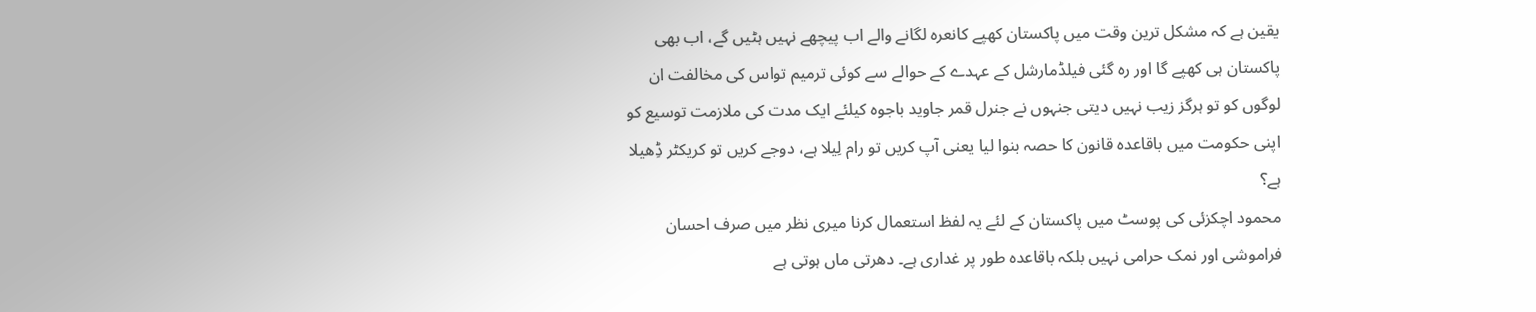یقین ہے کہ مشکل ترین وقت میں پاکستان کھپے کانعرہ لگانے والے اب پیچھے نہیں ہٹیں گے، اب بھی پاکستان ہی کھپے گا اور رہ گئی فیلڈمارشل کے عہدے کے حوالے سے کوئی ترمیم تواس کی مخالفت ان لوگوں کو تو ہرگز زیب نہیں دیتی جنہوں نے جنرل قمر جاوید باجوہ کیلئے ایک مدت کی ملازمت توسیع کو اپنی حکومت میں باقاعدہ قانون کا حصہ بنوا لیا یعنی آپ کریں تو رام لِیلا ہے، دوجے کریں تو کریکٹر ڈِھیلا ہے؟
محمود اچکزئی کی پوسٹ میں پاکستان کے لئے یہ لفظ استعمال کرنا میری نظر میں صرف احسان فراموشی اور نمک حرامی نہیں بلکہ باقاعدہ طور پر غداری ہے۔ دھرتی ماں ہوتی ہے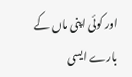اور کوئی اپنی ماں کے بارے ایسی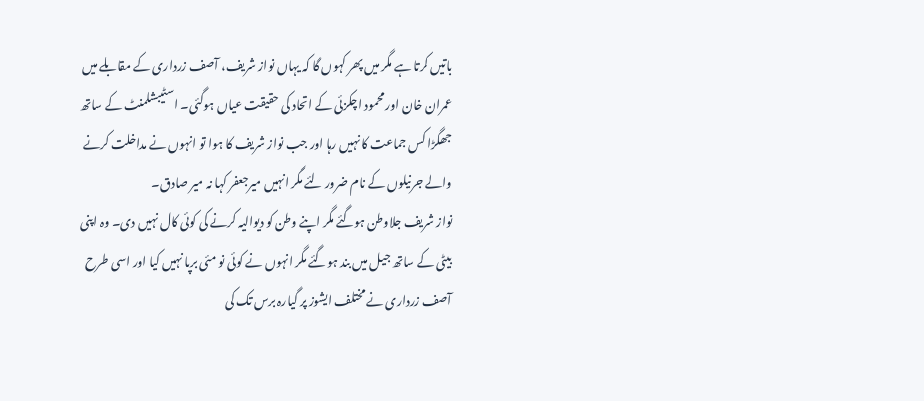باتیں کرتا ہے مگر میں پھر کہوں گا کہ یہاں نواز شریف، آصف زرداری کے مقابلے میں عمران خان اور محمود اچکزئی کے اتحاد کی حقیقت عیاں ہوگئی۔ اسٹیبشلمنٹ کے ساتھ جھگڑا کس جماعت کا نہیں رہا اور جب نواز شریف کا ہوا تو انہوں نے مداخلت کرنے والے جرنیلوں کے نام ضرور لئے مگر انہیں میرجعفر کہا نہ میر صادق۔
نواز شریف جلاوطن ہوگئے مگر اپنے وطن کو دیوالیہ کرنے کی کوئی کال نہیں دی۔ وہ اپنی بیٹی کے ساتھ جیل میں بند ہوگئے مگر انہوں نے کوئی نو مئی برپا نہیں کیا اور اسی طرح آصف زرداری نے مختلف ایشوز پر گیارہ برس تک کی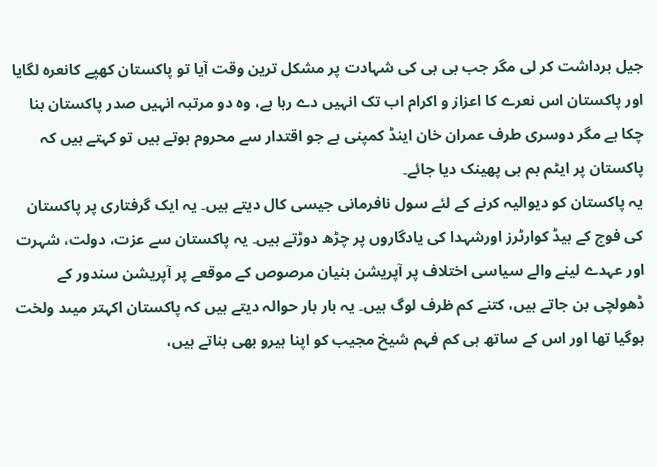جیل برداشت کر لی مگر جب بی بی کی شہادت پر مشکل ترین وقت آیا تو پاکستان کھپے کانعرہ لگایا اور پاکستان اس نعرے کا اعزاز و اکرام اب تک انہیں دے رہا ہے، وہ دو مرتبہ انہیں صدر پاکستان بنا چکا ہے مگر دوسری طرف عمران خان اینڈ کمپنی ہے جو اقتدار سے محروم ہوتے ہیں تو کہتے ہیں کہ پاکستان پر ایٹم بم ہی پھینک دیا جائے۔
یہ پاکستان کو دیوالیہ کرنے کے لئے سول نافرمانی جیسی کال دیتے ہیں۔ یہ ایک گرفتاری پر پاکستان کی فوج کے ہیڈ کوارٹرز اورشہدا کی یادگاروں پر چڑھ دوڑتے ہیں۔ یہ پاکستان سے عزت، دولت، شہرت اور عہدے لینے والے سیاسی اختلاف پر آپریشن بنیان مرصوص کے موقعے پر آپریشن سندور کے ڈھولچی بن جاتے ہیں، کتنے کم ظرف لوگ ہیں۔ یہ بار بار حوالہ دیتے ہیں کہ پاکستان اکہتر میںد ولخت ہوگیا تھا اور اس کے ساتھ ہی کم فہم شیخ مجیب کو اپنا ہیرو بھی بناتے ہیں،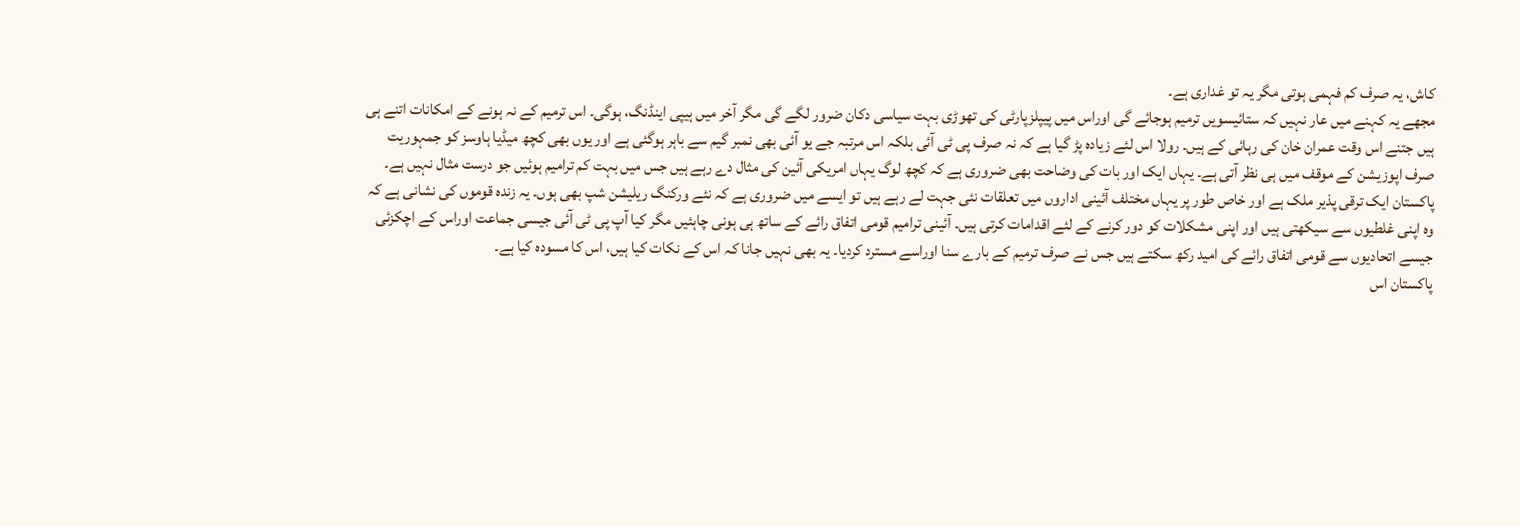کاش، یہ صرف کم فہمی ہوتی مگر یہ تو غداری ہے۔
مجھے یہ کہنے میں عار نہیں کہ ستائیسویں ترمیم ہوجائے گی اوراس میں پیپلزپارٹی کی تھوڑی بہت سیاسی دکان ضرور لگے گی مگر آخر میں ہیپی اینڈنگ، ہوگی۔ اس ترمیم کے نہ ہونے کے امکانات اتنے ہی ہیں جتنے اس وقت عمران خان کی رہائی کے ہیں۔ رولا اس لئے زیادہ پڑ گیا ہے کہ نہ صرف پی ٹی آئی بلکہ اس مرتبہ جے یو آئی بھی نمبر گیم سے باہر ہوگئی ہے اور یوں بھی کچھ میڈیا ہاوسز کو جمہوریت صرف اپوزیشن کے موقف میں ہی نظر آتی ہے۔ یہاں ایک اور بات کی وضاحت بھی ضروری ہے کہ کچھ لوگ یہاں امریکی آئین کی مثال دے رہے ہیں جس میں بہت کم ترامیم ہوئیں جو درست مثال نہیں ہے۔
پاکستان ایک ترقی پذیر ملک ہے اور خاص طور پر یہاں مختلف آئینی اداروں میں تعلقات نئی جہت لے رہے ہیں تو ایسے میں ضروری ہے کہ نئے ورکنگ ریلیشن شپ بھی ہوں۔ یہ زندہ قوموں کی نشانی ہے کہ وہ اپنی غلطیوں سے سیکھتی ہیں اور اپنی مشکلات کو دور کرنے کے لئے اقدامات کرتی ہیں۔ آئینی ترامیم قومی اتفاق رائے کے ساتھ ہی ہونی چاہئیں مگر کیا آپ پی ٹی آئی جیسی جماعت اوراس کے اچکزئی جیسے اتحادیوں سے قومی اتفاق رائے کی امید رکھ سکتے ہیں جس نے صرف ترمیم کے بارے سنا اوراسے مسترد کردیا۔ یہ بھی نہیں جانا کہ اس کے نکات کیا ہیں، اس کا مسودہ کیا ہے۔
پاکستان اس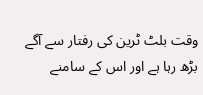وقت بلٹ ٹرین کی رفتار سے آگے بڑھ رہا ہے اور اس کے سامنے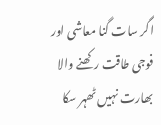اگر سات گنا معاشی اور فوجی طاقت رکھنے والا بھارت نہیں ٹھہر سکا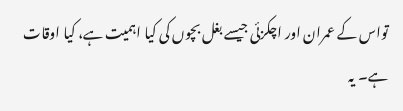تواس کے عمران اور اچکزئی جیسے بغل بچوں کی کیا اہمیت ہے، کیا اوقات ہے۔ یہ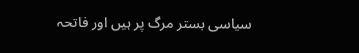سیاسی بستر مرگ پر ہیں اور فاتحہ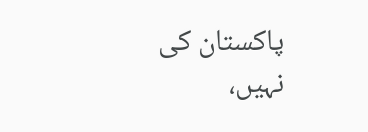پاکستان کی نہیں،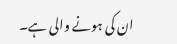ان کی ہونے والی ہے۔